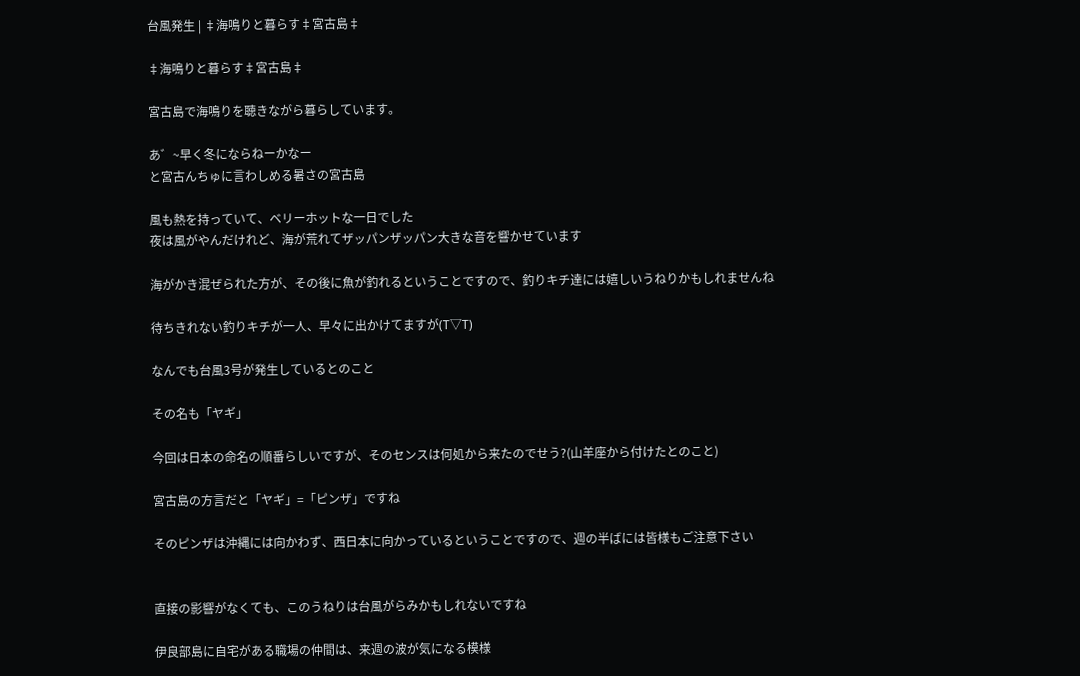台風発生 | ‡海鳴りと暮らす‡宮古島‡

‡海鳴りと暮らす‡宮古島‡

宮古島で海鳴りを聴きながら暮らしています。

あ゛~早く冬にならねーかなー
と宮古んちゅに言わしめる暑さの宮古島

風も熱を持っていて、ベリーホットな一日でした
夜は風がやんだけれど、海が荒れてザッパンザッパン大きな音を響かせています

海がかき混ぜられた方が、その後に魚が釣れるということですので、釣りキチ達には嬉しいうねりかもしれませんね

待ちきれない釣りキチが一人、早々に出かけてますが(T▽T)

なんでも台風3号が発生しているとのこと

その名も「ヤギ」

今回は日本の命名の順番らしいですが、そのセンスは何処から来たのでせう?(山羊座から付けたとのこと)

宮古島の方言だと「ヤギ」=「ピンザ」ですね

そのピンザは沖縄には向かわず、西日本に向かっているということですので、週の半ばには皆様もご注意下さい


直接の影響がなくても、このうねりは台風がらみかもしれないですね

伊良部島に自宅がある職場の仲間は、来週の波が気になる模様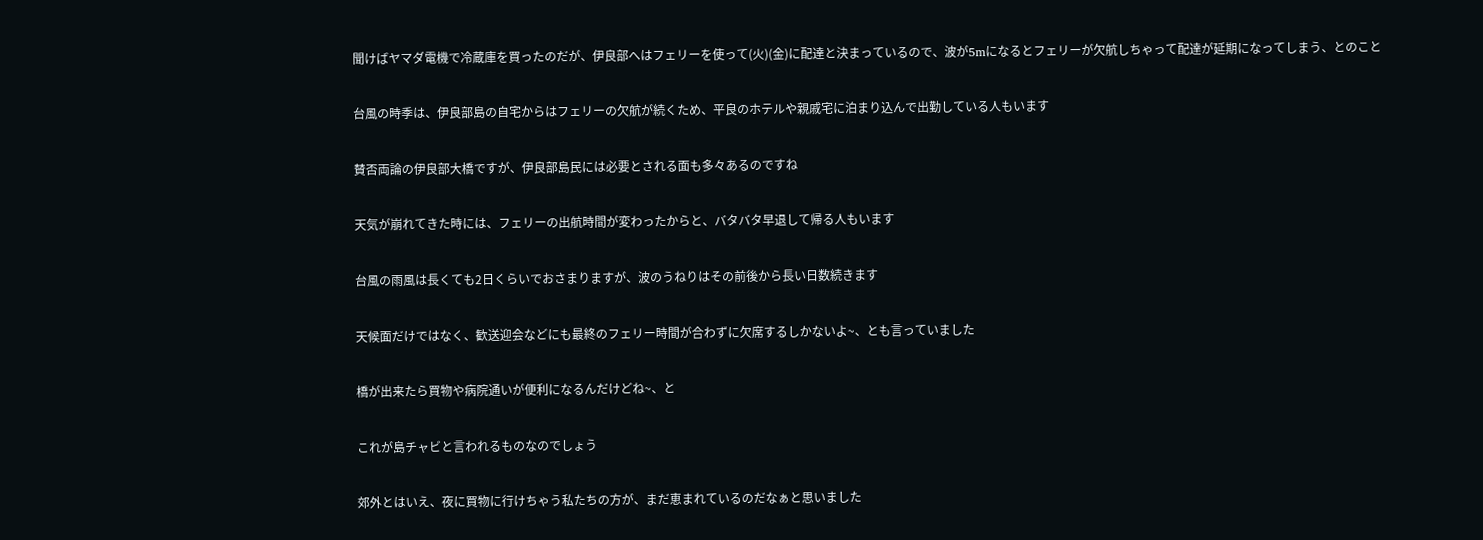聞けばヤマダ電機で冷蔵庫を買ったのだが、伊良部へはフェリーを使って(火)(金)に配達と決まっているので、波が5mになるとフェリーが欠航しちゃって配達が延期になってしまう、とのこと

台風の時季は、伊良部島の自宅からはフェリーの欠航が続くため、平良のホテルや親戚宅に泊まり込んで出勤している人もいます

賛否両論の伊良部大橋ですが、伊良部島民には必要とされる面も多々あるのですね

天気が崩れてきた時には、フェリーの出航時間が変わったからと、バタバタ早退して帰る人もいます

台風の雨風は長くても2日くらいでおさまりますが、波のうねりはその前後から長い日数続きます

天候面だけではなく、歓送迎会などにも最終のフェリー時間が合わずに欠席するしかないよ~、とも言っていました

橋が出来たら買物や病院通いが便利になるんだけどね~、と

これが島チャビと言われるものなのでしょう

郊外とはいえ、夜に買物に行けちゃう私たちの方が、まだ恵まれているのだなぁと思いました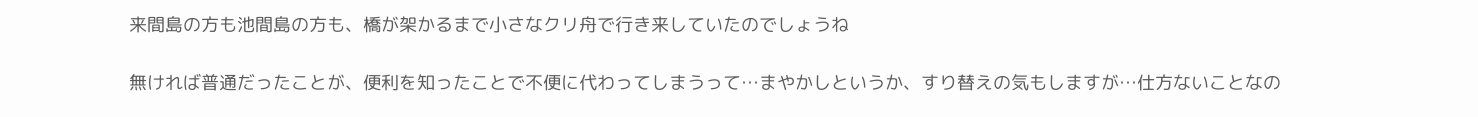来間島の方も池間島の方も、橋が架かるまで小さなクリ舟で行き来していたのでしょうね

無ければ普通だったことが、便利を知ったことで不便に代わってしまうって…まやかしというか、すり替えの気もしますが…仕方ないことなの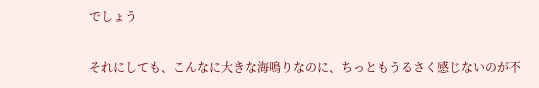でしょう

それにしても、こんなに大きな海鳴りなのに、ちっともうるさく感じないのが不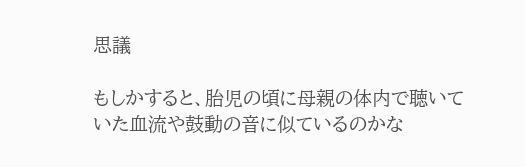思議

もしかすると、胎児の頃に母親の体内で聴いていた血流や鼓動の音に似ているのかな